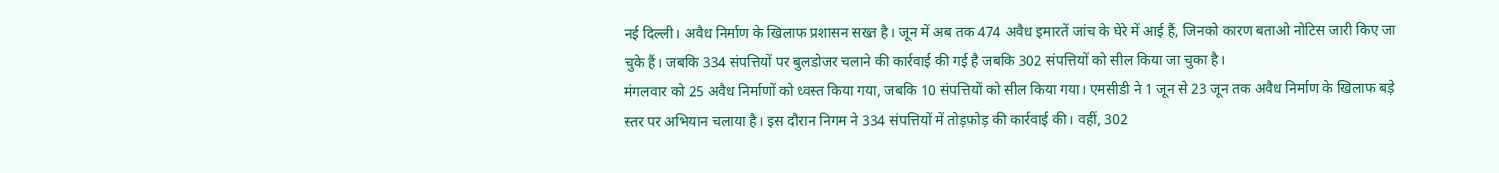नई दिल्ली। अवैध निर्माण के खिलाफ प्रशासन सख्त है। जून में अब तक 474 अवैध इमारतें जांच के घेरे में आई हैं, जिनको कारण बताओ नोटिस जारी किए जा चुके हैं। जबकि 334 संपत्तियों पर बुलडोजर चलाने की कार्रवाई की गई है जबकि 302 संपत्तियों को सील किया जा चुका है।
मंगलवार को 25 अवैध निर्माणों को ध्वस्त किया गया, जबकि 10 संपत्तियों को सील किया गया। एमसीडी ने 1 जून से 23 जून तक अवैध निर्माण के खिलाफ बड़े स्तर पर अभियान चलाया है। इस दौरान निगम ने 334 संपत्तियों में तोड़फोड़ की कार्रवाई की। वहीं, 302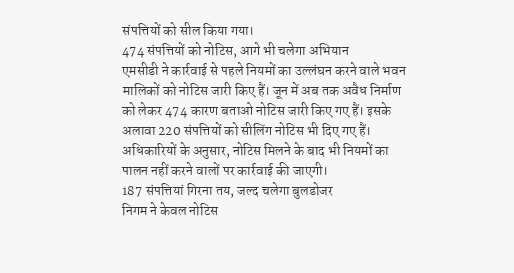संपत्तियों को सील किया गया।
474 संपत्तियों को नोटिस, आगे भी चलेगा अभियान
एमसीडी ने कार्रवाई से पहले नियमों का उल्लंघन करने वाले भवन मालिकों को नोटिस जारी किए हैं। जून में अब तक अवैध निर्माण को लेकर 474 कारण बताओ नोटिस जारी किए गए हैं। इसके अलावा 220 संपत्तियों को सीलिंग नोटिस भी दिए गए हैं। अधिकारियों के अनुसार, नोटिस मिलने के बाद भी नियमों का पालन नहीं करने वालों पर कार्रवाई की जाएगी।
187 संपत्तियां गिरना तय, जल्द चलेगा बुलडोजर
निगम ने केवल नोटिस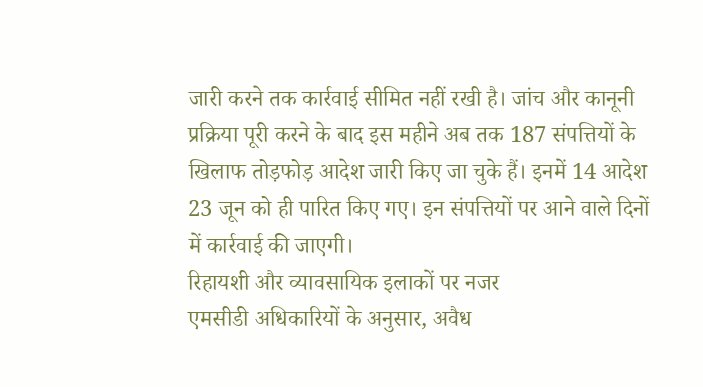जारी करने तक कार्रवाई सीमित नहीं रखी है। जांच और कानूनी प्रक्रिया पूरी करने के बाद इस महीने अब तक 187 संपत्तियों के खिलाफ तोड़फोड़ आदेश जारी किए जा चुके हैं। इनमें 14 आदेश 23 जून को ही पारित किए गए। इन संपत्तियों पर आने वाले दिनों में कार्रवाई की जाएगी।
रिहायशी और व्यावसायिक इलाकों पर नजर
एमसीडी अधिकारियों के अनुसार, अवैध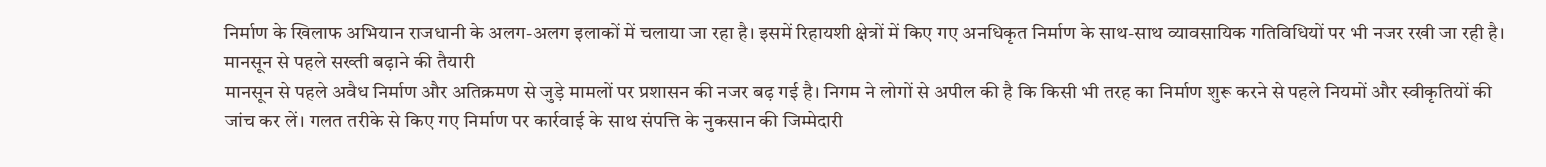निर्माण के खिलाफ अभियान राजधानी के अलग-अलग इलाकों में चलाया जा रहा है। इसमें रिहायशी क्षेत्रों में किए गए अनधिकृत निर्माण के साथ-साथ व्यावसायिक गतिविधियों पर भी नजर रखी जा रही है।
मानसून से पहले सख्ती बढ़ाने की तैयारी
मानसून से पहले अवैध निर्माण और अतिक्रमण से जुड़े मामलों पर प्रशासन की नजर बढ़ गई है। निगम ने लोगों से अपील की है कि किसी भी तरह का निर्माण शुरू करने से पहले नियमों और स्वीकृतियों की जांच कर लें। गलत तरीके से किए गए निर्माण पर कार्रवाई के साथ संपत्ति के नुकसान की जिम्मेदारी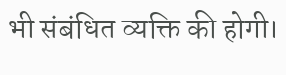भी संबंधित व्यक्ति की होगी।